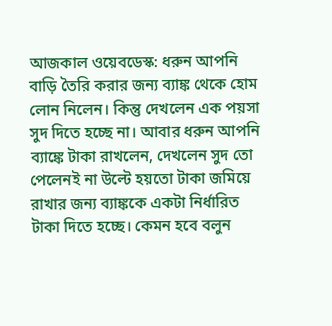আজকাল ওয়েবডেস্ক: ধরুন আপনি বাড়ি তৈরি করার জন্য ব্যাঙ্ক থেকে হোম লোন নিলেন। কিন্তু দেখলেন এক পয়সা সুদ দিতে হচ্ছে না। আবার ধরুন আপনি ব্যাঙ্কে টাকা রাখলেন, দেখলেন সুদ তো পেলেনই না উল্টে হয়তো টাকা জমিয়ে রাখার জন্য ব্যাঙ্ককে একটা নির্ধারিত টাকা দিতে হচ্ছে। কেমন হবে বলুন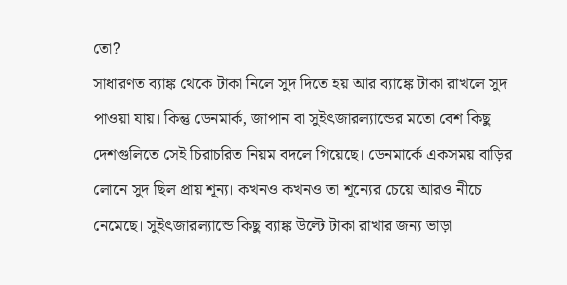তো?
সাধারণত ব্যাঙ্ক থেকে টাকা নিলে সুদ দিতে হয় আর ব্যাঙ্কে টাকা রাখলে সুদ পাওয়া যায়। কিন্তু ডেনমার্ক, জাপান বা সুইৎজারল্যান্ডের মতো বেশ কিছু দেশগুলিতে সেই চিরাচরিত নিয়ম বদলে গিয়েছে। ডেনমার্কে একসময় বাড়ির লোনে সুদ ছিল প্রায় শূন্য। কখনও কখনও তা শূন্যের চেয়ে আরও নীচে নেমেছে। সুইৎজারল্যান্ডে কিছু ব্যাঙ্ক উল্টে টাকা রাখার জন্য ভাড়া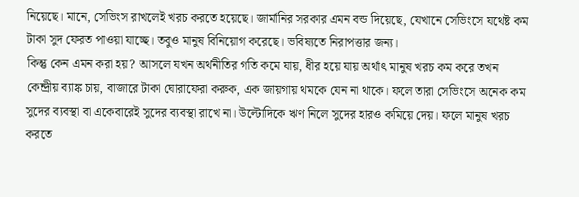নিয়েছে। মানে, সেভিংস রাখলেই খরচ করতে হয়েছে। জার্মানির সরকার এমন বন্ড দিয়েছে, যেখানে সেভিংসে যথেষ্ট কম টাকা সুদ ফেরত পাওয়া যাচ্ছে। তবুও মানুষ বিনিয়োগ করেছে। ভবিষ্যতে নিরাপত্তার জন্য।
কিন্তু কেন এমন করা হয়? আসলে যখন অর্থনীতির গতি কমে যায়, ধীর হয়ে যায় অর্থাৎ মানুষ খরচ কম করে তখন কেন্দ্রীয় ব্যাঙ্ক চায়, বাজারে টাকা ঘোরাফেরা করুক, এক জায়গায় থমকে যেন না থাকে। ফলে তারা সেভিংসে অনেক কম সুদের ব্যবস্থা বা একেবারেই সুদের ব্যবস্থা রাখে না। উল্টোদিকে ঋণ নিলে সুদের হারও কমিয়ে দেয়। ফলে মানুষ খরচ করতে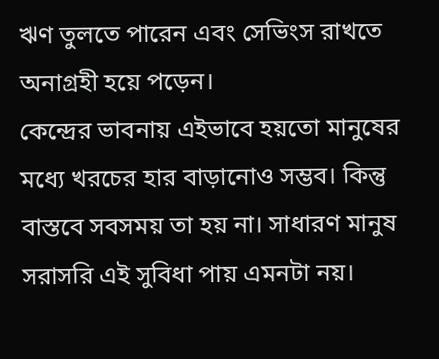ঋণ তুলতে পারেন এবং সেভিংস রাখতে অনাগ্রহী হয়ে পড়েন।
কেন্দ্রের ভাবনায় এইভাবে হয়তো মানুষের মধ্যে খরচের হার বাড়ানোও সম্ভব। কিন্তু বাস্তবে সবসময় তা হয় না। সাধারণ মানুষ সরাসরি এই সুবিধা পায় এমনটা নয়।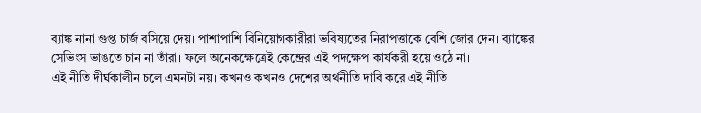ব্যাঙ্ক নানা গুপ্ত চার্জ বসিয়ে দেয়। পাশাপাশি বিনিয়োগকারীরা ভবিষ্যতের নিরাপত্তাকে বেশি জোর দেন। ব্যাঙ্কের সেভিংস ভাঙতে চান না তাঁরা। ফলে অনেকক্ষেত্রেই কেন্দ্রের এই পদক্ষেপ কার্যকরী হয়ে ওঠে না।
এই নীতি দীর্ঘকালীন চলে এমনটা নয়। কখনও কখনও দেশের অর্থনীতি দাবি করে এই নীতি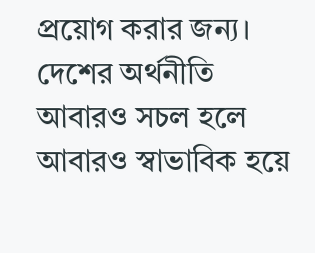প্রয়োগ করার জন্য। দেশের অর্থনীতি আবারও সচল হলে আবারও স্বাভাবিক হয়ে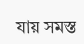যায় সমস্ত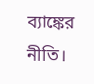ব্যাঙ্কের নীতি।